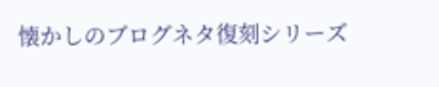懐かしのブログネタ復刻シリーズ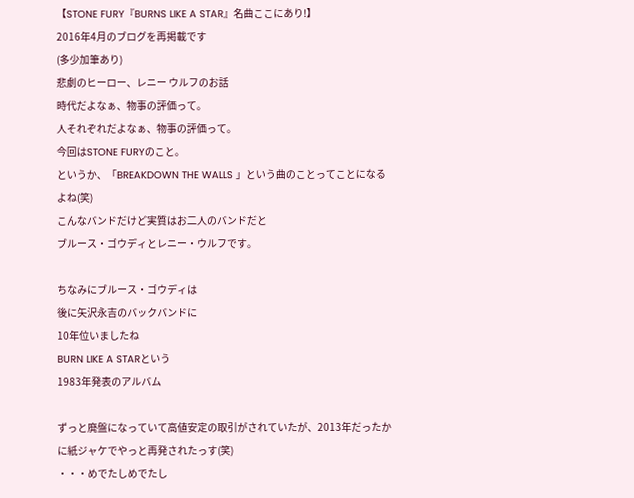【STONE FURY『BURNS LIKE A STAR』名曲ここにあり!】
2016年4月のブログを再掲載です
(多少加筆あり)
悲劇のヒーロー、レニー ウルフのお話
時代だよなぁ、物事の評価って。
人それぞれだよなぁ、物事の評価って。
今回はSTONE FURYのこと。
というか、「BREAKDOWN THE WALLS 」という曲のことってことになるよね(笑)
こんなバンドだけど実質はお二人のバンドだと
ブルース・ゴウディとレニー・ウルフです。

ちなみにブルース・ゴウディは
後に矢沢永吉のバックバンドに
10年位いましたね
BURN LIKE A STARという
1983年発表のアルバム

ずっと廃盤になっていて高値安定の取引がされていたが、2013年だったかに紙ジャケでやっと再発されたっす(笑)
・・・めでたしめでたし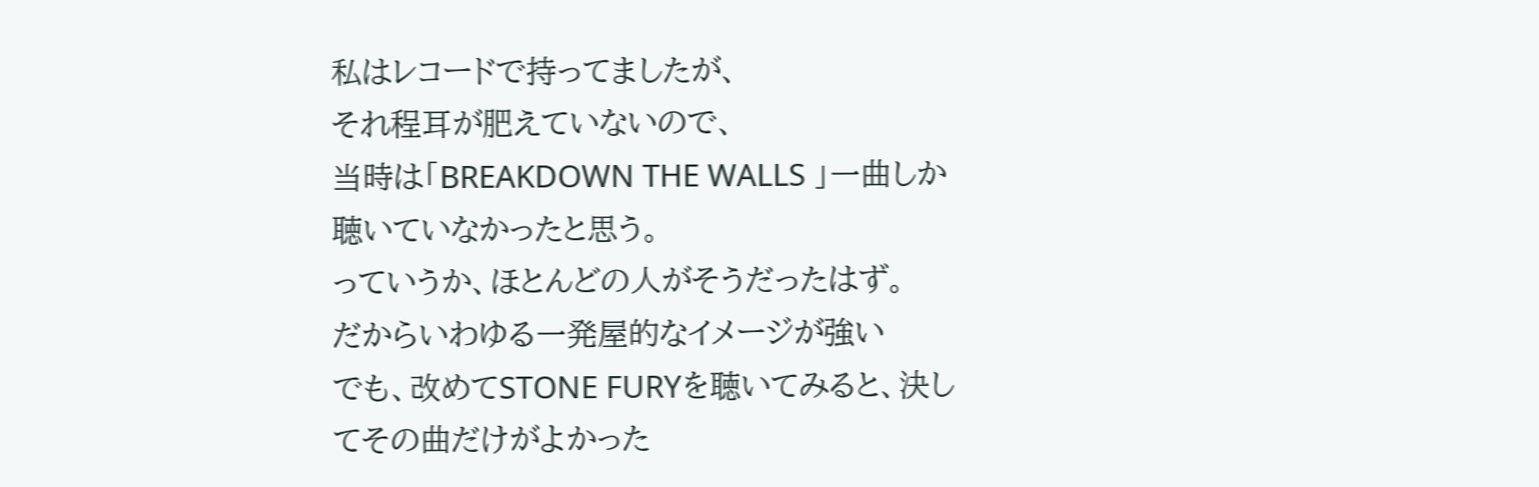私はレコードで持ってましたが、
それ程耳が肥えていないので、
当時は「BREAKDOWN THE WALLS 」一曲しか聴いていなかったと思う。
っていうか、ほとんどの人がそうだったはず。
だからいわゆる一発屋的なイメージが強い
でも、改めてSTONE FURYを聴いてみると、決してその曲だけがよかった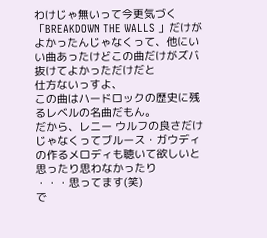わけじゃ無いって今更気づく
「BREAKDOWN THE WALLS 」だけがよかったんじゃなくって、他にいい曲あったけどこの曲だけがズバ抜けてよかっただけだと
仕方ないっすよ、
この曲はハードロックの歴史に残るレベルの名曲だもん。
だから、レニー ウルフの良さだけじゃなくってブルース・ガウディの作るメロディも聴いて欲しいと思ったり思わなかったり
・・・思ってます(笑)
で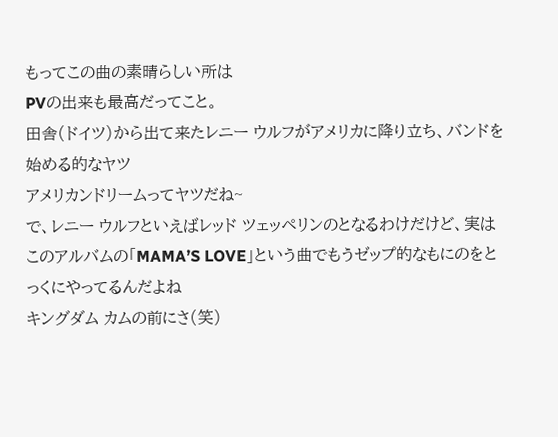もってこの曲の素晴らしい所は
PVの出来も最高だってこと。
田舎(ドイツ)から出て来たレニー ウルフがアメリカに降り立ち、バンドを始める的なヤツ
アメリカンドリームってヤツだね~
で、レニー ウルフといえばレッド ツェッペリンのとなるわけだけど、実はこのアルバムの「MAMA’S LOVE」という曲でもうゼップ的なもにのをとっくにやってるんだよね
キングダム カムの前にさ(笑)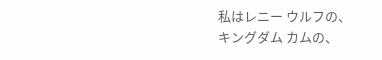私はレニー ウルフの、
キングダム カムの、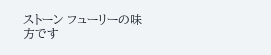ストーン フューリーの味方です